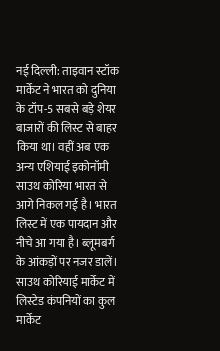नई दिल्ली: ताइवान स्टॉक मार्केट ने भारत को दुनिया के टॉप-5 सबसे बड़े शेयर बाजारों की लिस्ट से बाहर किया था। वहीं अब एक अन्य एशियाई इकोनॉमी साउथ कोरिया भारत से आगे निकल गई है। भारत लिस्ट में एक पायदान और नीचे आ गया है। ब्लूमबर्ग के आंकड़ों पर नजर डालें। साउथ कोरियाई मार्केट में लिस्टेड कंपनियों का कुल मार्केट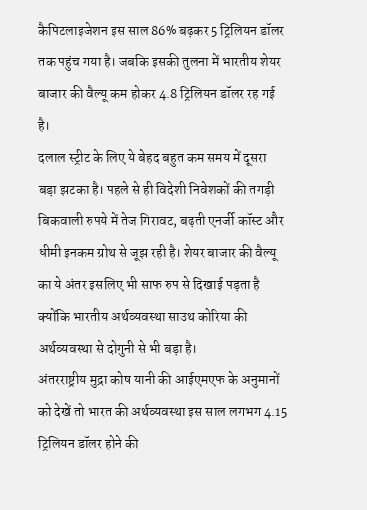कैपिटलाइजेशन इस साल 86% बढ़कर 5 ट्रिलियन डॉलर तक पहुंच गया है। जबकि इसकी तुलना में भारतीय शेयर बाजार की वैल्यू कम होकर 4.8 ट्रिलियन डॉलर रह गई है।
दलाल स्ट्रीट के लिए ये बेहद बहुत कम समय में दूसरा बड़ा झटका है। पहले से ही विदेशी निवेशकों की तगड़ी बिकवाली रुपये में तेज गिरावट, बढ़ती एनर्जी कॉस्ट और धीमी इनकम ग्रोथ से जूझ रही है। शेयर बाजार की वैल्यू का ये अंतर इसलिए भी साफ रुप से दिखाई पड़ता है क्योंकि भारतीय अर्थव्यवस्था साउथ कोरिया की अर्थव्यवस्था से दोगुनी से भी बड़ा है।
अंतरराष्ट्रीय मुद्रा कोष यानी की आईएमएफ के अनुमानों को देखें तो भारत की अर्थव्यवस्था इस साल लगभग 4.15 ट्रिलियन डॉलर होने की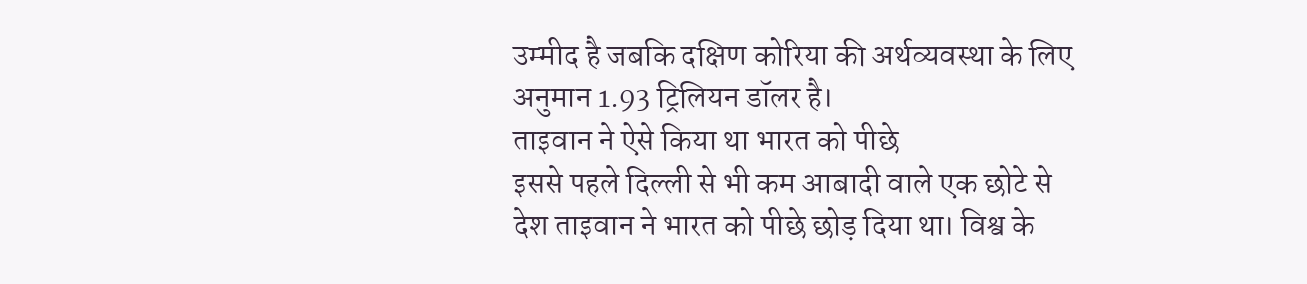उम्मीद है जबकि दक्षिण कोरिया की अर्थव्यवस्था के लिए अनुमान 1.93 ट्रिलियन डॉलर है।
ताइवान ने ऐसे किया था भारत को पीछे
इससे पहले दिल्ली से भी कम आबादी वाले एक छोटे से देश ताइवान ने भारत को पीछे छोड़ दिया था। विश्व के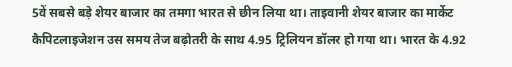5वें सबसे बड़े शेयर बाजार का तमगा भारत से छीन लिया था। ताइवानी शेयर बाजार का मार्केट कैपिटलाइजेशन उस समय तेज बढ़ोतरी के साथ 4.95 ट्रिलियन डॉलर हो गया था। भारत के 4.92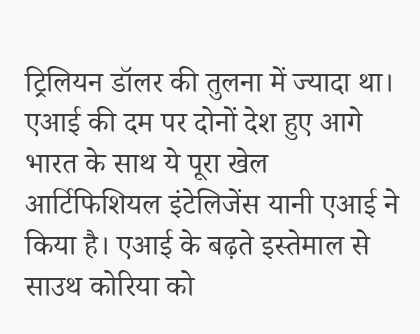ट्रिलियन डॉलर की तुलना में ज्यादा था।
एआई की दम पर दोनों देश हुए आगे
भारत के साथ ये पूरा खेल आर्टिफिशियल इंटेलिजेंस यानी एआई ने किया है। एआई के बढ़ते इस्तेमाल से साउथ कोरिया को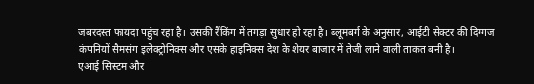जबरदस्त फायदा पहुंच रहा है। उसकी रैंकिंग में तगड़ा सुधार हो रहा है। ब्लूमबर्ग के अनुसार, आईटी सेक्टर की दिग्गज कंपनियों सैमसंग इलेक्ट्रोनिक्स और एसके हाइनिक्स देश के शेयर बाजार में तेजी लाने वाली ताकत बनी है।
एआई सिस्टम और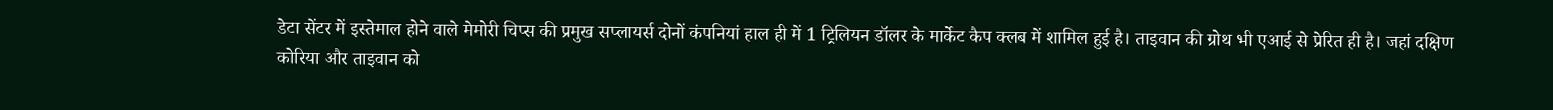डेटा सेंटर में इस्तेमाल होने वाले मेमोरी चिप्स की प्रमुख सप्लायर्स दोनों कंपनियां हाल ही में 1 ट्रिलियन डॉलर के मार्केट कैप क्लब में शामिल हुई है। ताइवान की ग्रोथ भी एआई से प्रेरित ही है। जहां दक्षिण कोरिया और ताइवान को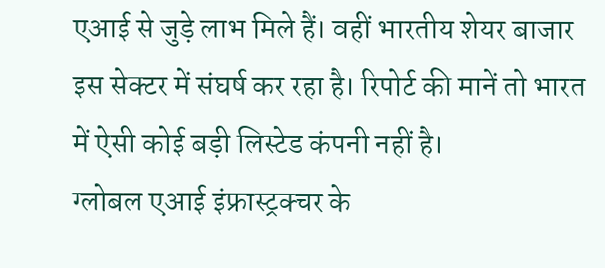एआई से जुड़े लाभ मिले हैं। वहीं भारतीय शेयर बाजार इस सेक्टर में संघर्ष कर रहा है। रिपोर्ट की मानें तो भारत में ऐसी कोई बड़ी लिस्टेड कंपनी नहीं है।
ग्लोबल एआई इंफ्रास्ट्रक्चर के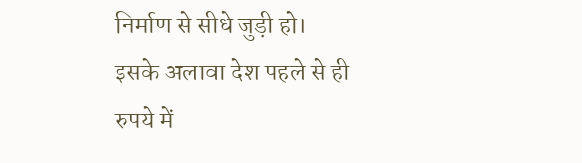निर्माण से सीधे जुड़ी हो। इसके अलावा देश पहले से ही रुपये में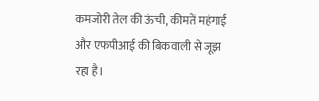कमजोरी तेल की ऊंची, कीमतें महंगाई और एफपीआई की बिकवाली से जूझ रहा है।